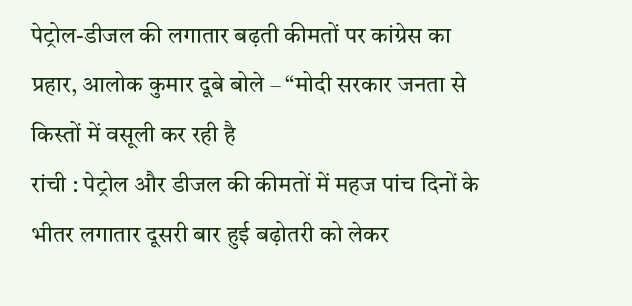पेट्रोल-डीजल की लगातार बढ़ती कीमतों पर कांग्रेस का प्रहार, आलोक कुमार दूबे बोले – “मोदी सरकार जनता से किस्तों में वसूली कर रही है
रांची : पेट्रोल और डीजल की कीमतों में महज पांच दिनों के भीतर लगातार दूसरी बार हुई बढ़ोतरी को लेकर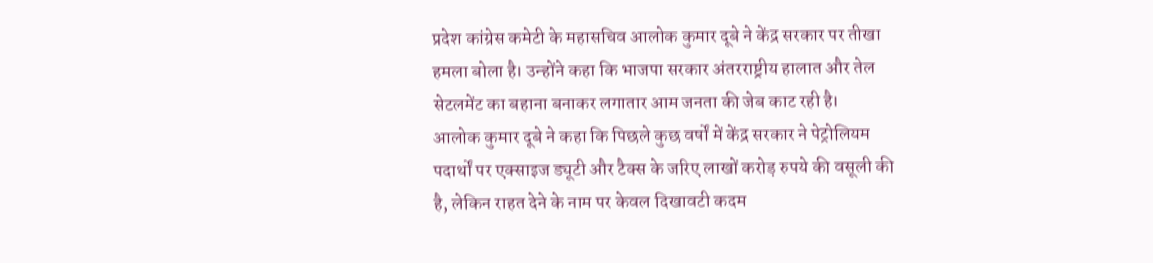प्रदेश कांग्रेस कमेटी के महासचिव आलोक कुमार दूबे ने केंद्र सरकार पर तीखा हमला बोला है। उन्होंने कहा कि भाजपा सरकार अंतरराष्ट्रीय हालात और तेल सेटलमेंट का बहाना बनाकर लगातार आम जनता की जेब काट रही है।
आलोक कुमार दूबे ने कहा कि पिछले कुछ वर्षों में केंद्र सरकार ने पेट्रोलियम पदार्थों पर एक्साइज ड्यूटी और टैक्स के जरिए लाखों करोड़ रुपये की वसूली की है, लेकिन राहत देने के नाम पर केवल दिखावटी कदम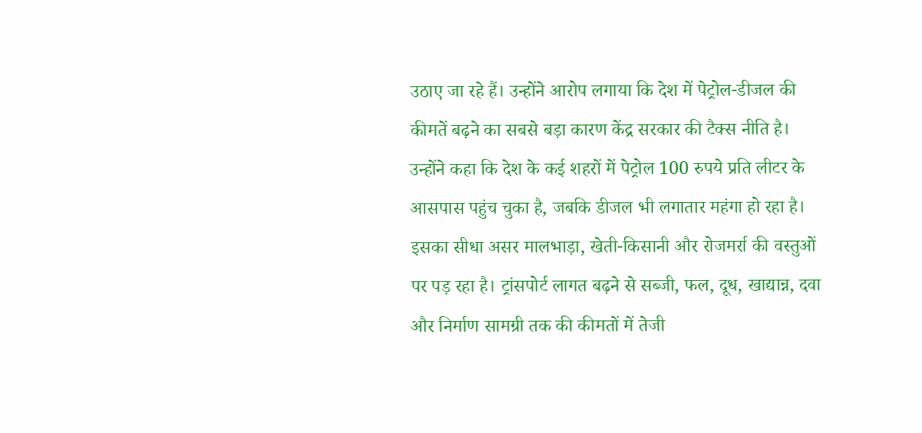उठाए जा रहे हैं। उन्होंने आरोप लगाया कि देश में पेट्रोल-डीजल की कीमतें बढ़ने का सबसे बड़ा कारण केंद्र सरकार की टैक्स नीति है।
उन्होंने कहा कि देश के कई शहरों में पेट्रोल 100 रुपये प्रति लीटर के आसपास पहुंच चुका है, जबकि डीजल भी लगातार महंगा हो रहा है। इसका सीधा असर मालभाड़ा, खेती-किसानी और रोजमर्रा की वस्तुओं पर पड़ रहा है। ट्रांसपोर्ट लागत बढ़ने से सब्जी, फल, दूध, खाद्यान्न, दवा और निर्माण सामग्री तक की कीमतों में तेजी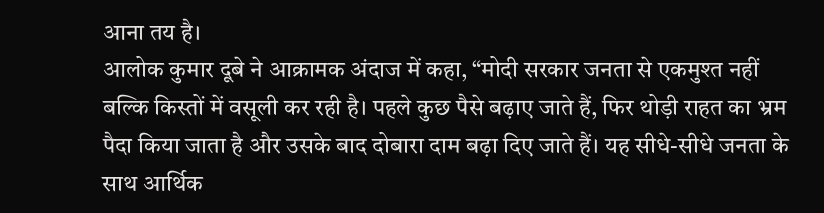आना तय है।
आलोक कुमार दूबे ने आक्रामक अंदाज में कहा, “मोदी सरकार जनता से एकमुश्त नहीं बल्कि किस्तों में वसूली कर रही है। पहले कुछ पैसे बढ़ाए जाते हैं, फिर थोड़ी राहत का भ्रम पैदा किया जाता है और उसके बाद दोबारा दाम बढ़ा दिए जाते हैं। यह सीधे-सीधे जनता के साथ आर्थिक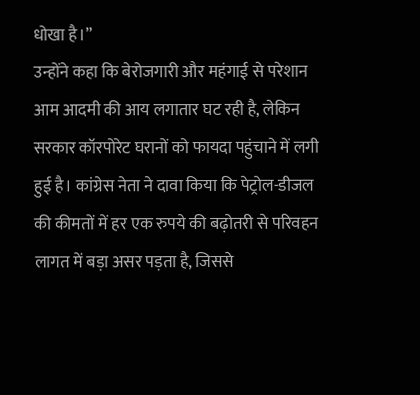धोखा है।”
उन्होंने कहा कि बेरोजगारी और महंगाई से परेशान आम आदमी की आय लगातार घट रही है, लेकिन सरकार कॉरपोरेट घरानों को फायदा पहुंचाने में लगी हुई है। कांग्रेस नेता ने दावा किया कि पेट्रोल-डीजल की कीमतों में हर एक रुपये की बढ़ोतरी से परिवहन लागत में बड़ा असर पड़ता है, जिससे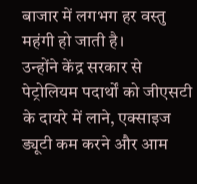बाजार में लगभग हर वस्तु महंगी हो जाती है।
उन्होंने केंद्र सरकार से पेट्रोलियम पदार्थों को जीएसटी के दायरे में लाने, एक्साइज ड्यूटी कम करने और आम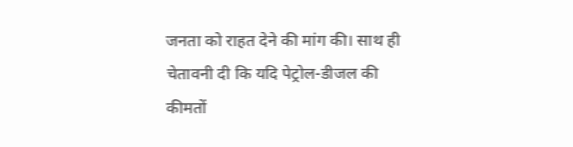जनता को राहत देने की मांग की। साथ ही चेतावनी दी कि यदि पेट्रोल-डीजल की कीमतों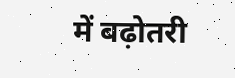में बढ़ोतरी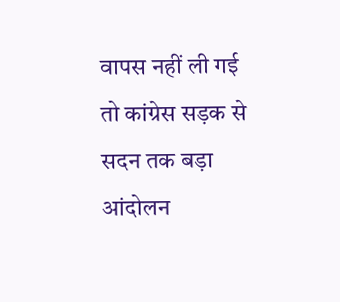वापस नहीं ली गई तो कांग्रेस सड़क से सदन तक बड़ा आंदोलन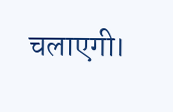चलाएगी।